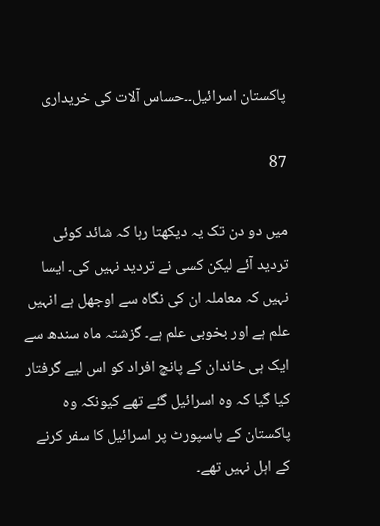پاکستان اسرائیل۔۔حساس آلات کی خریداری

87

میں دو دن تک یہ دیکھتا رہا کہ شائد کوئی تردید آئے لیکن کسی نے تردید نہیں کی۔ ایسا نہیں کہ معاملہ ان کی نگاہ سے اوجھل ہے انہیں علم ہے اور بخوبی علم ہے۔ گزشتہ ماہ سندھ سے ایک ہی خاندان کے پانچ افراد کو اس لیے گرفتار کیا گیا کہ وہ اسرائیل گئے تھے کیونکہ وہ پاکستان کے پاسپورٹ پر اسرائیل کا سفر کرنے کے اہل نہیں تھے۔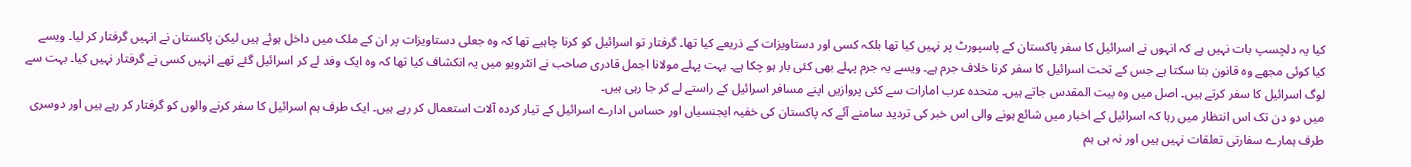کیا یہ دلچسپ بات نہیں ہے کہ انہوں نے اسرائیل کا سفر پاکستان کے پاسپورٹ پر نہیں کیا تھا بلکہ کسی اور دستاویزات کے ذریعے کیا تھا۔ گرفتار تو اسرائیل کو کرنا چاہیے تھا کہ وہ جعلی دستاویزات پر ان کے ملک میں داخل ہوئے ہیں لیکن پاکستان نے انہیں گرفتار کر لیا۔ ویسے کیا کوئی مجھے وہ قانون بتا سکتا ہے جس کے تحت اسرائیل کا سفر کرنا خلاف جرم ہے۔ ویسے یہ جرم پہلے بھی کئی بار ہو چکا ہے۔ بہت پہلے مولانا اجمل قادری صاحب نے انٹرویو میں یہ انکشاف کیا تھا کہ وہ ایک وفد لے کر اسرائیل گئے تھے انہیں کسی نے گرفتار نہیں کیا۔ بہت سے لوگ اسرائیل کا سفر کرتے ہیں۔ اصل میں وہ بیت المقدس جاتے ہیں۔ متحدہ عرب امارات سے کئی پروازیں اپنے مسافر اسرائیل کے راستے لے کر جا رہی ہیں۔
میں دو دن تک اس انتظار میں رہا کہ اسرائیل کے اخبار میں شائع ہونے والی اس خبر کی تردید سامنے آئے کہ پاکستان کی خفیہ ایجنسیاں اور حساس ادارے اسرائیل کے تیار کردہ آلات استعمال کر رہے ہیں۔ ایک طرف ہم اسرائیل کا سفر کرنے والوں کو گرفتار کر رہے ہیں اور دوسری طرف ہمارے سفارتی تعلقات نہیں ہیں اور نہ ہی ہم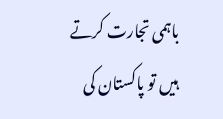باہمی تجارت کرتے ہیں تو پاکستان کی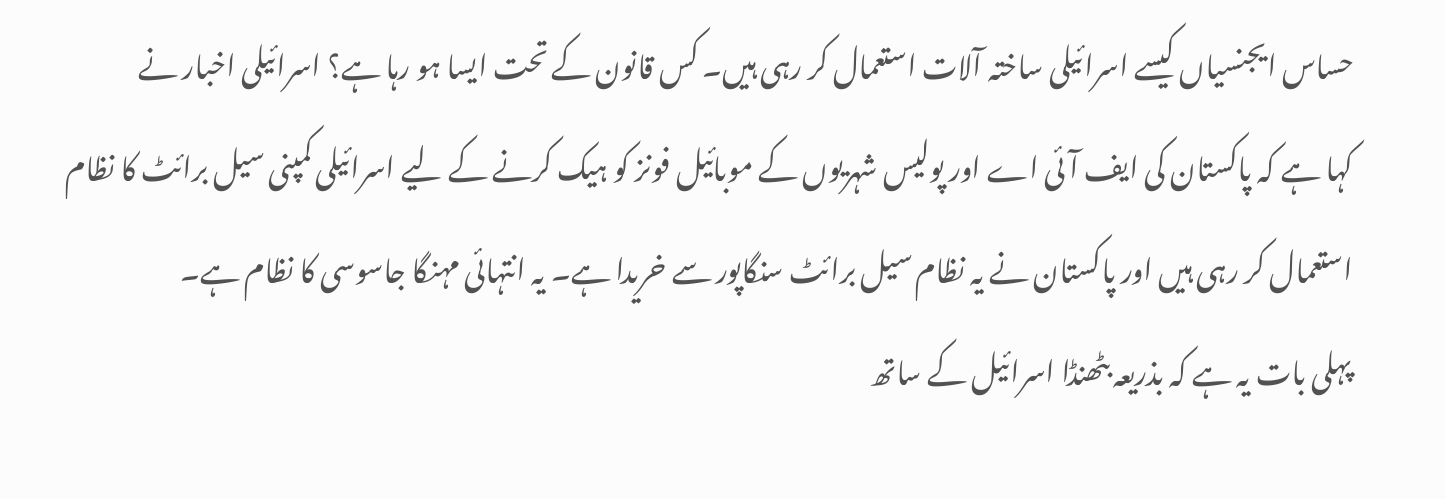حساس ایجنسیاں کیسے اسرائیلی ساختہ آلات استعمال کر رہی ہیں۔ کس قانون کے تحت ایسا ہو رہا ہے؟ اسرائیلی اخبار نے
کہا ہے کہ پاکستان کی ایف آئی اے اور پولیس شہریوں کے موبائیل فونز کو ہیک کرنے کے لیے اسرائیلی کمپنی سیل برائٹ کا نظام استعمال کر رہی ہیں اور پاکستان نے یہ نظام سیل برائٹ سنگاپور سے خریدا ہے۔ یہ انتہائی مہنگا جاسوسی کا نظام ہے۔
پہلی بات یہ ہے کہ بذریعہ بٹھنڈا اسرائیل کے ساتھ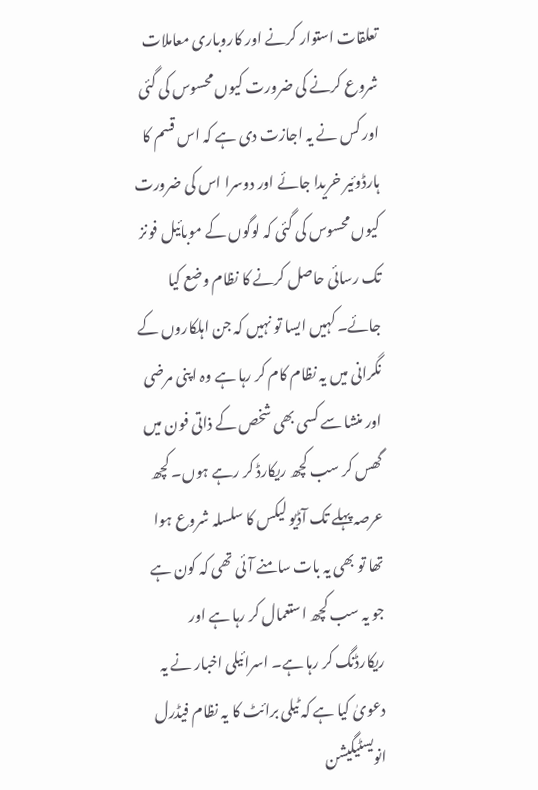تعلقات استوار کرنے اور کاروباری معاملات شروع کرنے کی ضرورت کیوں محسوس کی گئی اور کس نے یہ اجازت دی ہے کہ اس قسم کا ہارڈوئیر خریدا جائے اور دوسرا اس کی ضرورت کیوں محسوس کی گئی کہ لوگوں کے موبائیل فونز تک رسائی حاصل کرنے کا نظام وضع کیا جائے۔ کہیں ایسا تو نہیں کہ جن اہلکاروں کے نگرانی میں یہ نظام کام کر رہا ہے وہ اپنی مرضی اور منشا سے کسی بھی شخص کے ذاتی فون میں گھس کر سب کچھ ریکارڈ کر رہے ہوں۔ کچھ عرصہ پہلے تک آڈیو لیکس کا سلسلہ شروع ہوا تھا تو بھی یہ بات سامنے آئی تھی کہ کون ہے جو یہ سب کچھ استعمال کر رہا ہے اور ریکارڈنگ کر رہا ہے۔ اسرائیلی اخبار نے یہ دعویٰ کیا ہے کہ ٹیلی برائٹ کا یہ نظام فیڈرل انویسٹیگیشن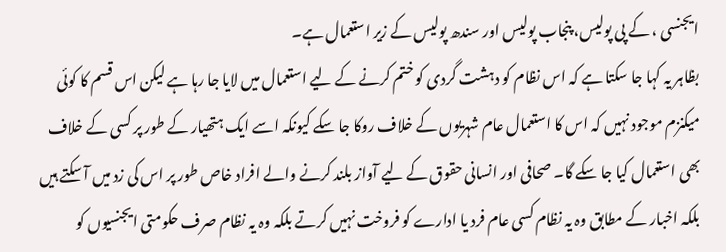ایجنسی ، کے پی پولیس، پنجاب پولیس اور سندھ پولیس کے زیر استعمال ہے۔
بظاہر یہ کہا جا سکتا ہے کہ اس نظام کو دہشت گردی کو ختم کرنے کے لیے استعمال میں لایا جا رہا ہے لیکن اس قسم کا کوئی میکنزم موجود نہیں کہ اس کا استعمال عام شہریوں کے خلاف روکا جا سکے کیونکہ اسے ایک ہتھیار کے طور پر کسی کے خلاف بھی استعمال کیا جا سکے گا۔ صحافی اور انسانی حقوق کے لیے آواز بلند کرنے والے افراد خاص طور پر اس کی زد میں آ سکتے ہیں بلکہ اخبار کے مطابق وہ یہ نظام کسی عام فرد یا ادارے کو فروخت نہیں کرتے بلکہ وہ یہ نظام صرف حکومتی ایجنسیوں کو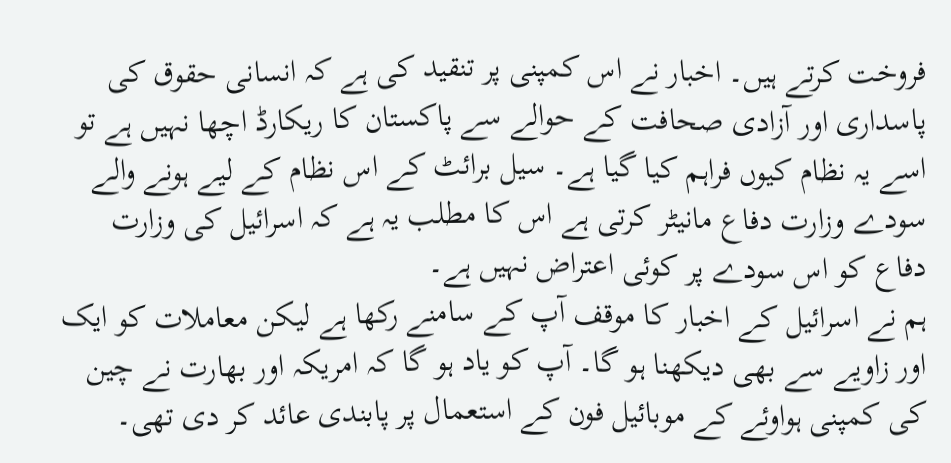فروخت کرتے ہیں۔ اخبار نے اس کمپنی پر تنقید کی ہے کہ انسانی حقوق کی پاسداری اور آزادی صحافت کے حوالے سے پاکستان کا ریکارڈ اچھا نہیں ہے تو اسے یہ نظام کیوں فراہم کیا گیا ہے۔ سیل برائٹ کے اس نظام کے لیے ہونے والے سودے وزارت دفاع مانیٹر کرتی ہے اس کا مطلب یہ ہے کہ اسرائیل کی وزارت دفاع کو اس سودے پر کوئی اعتراض نہیں ہے۔
ہم نے اسرائیل کے اخبار کا موقف آپ کے سامنے رکھا ہے لیکن معاملات کو ایک اور زاویے سے بھی دیکھنا ہو گا۔ آپ کو یاد ہو گا کہ امریکہ اور بھارت نے چین کی کمپنی ہواوئے کے موبائیل فون کے استعمال پر پابندی عائد کر دی تھی۔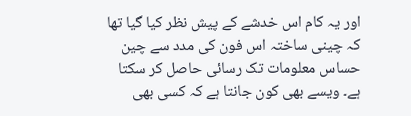اور یہ کام اس خدشے کے پیش نظر کیا گیا تھا کہ چینی ساختہ اس فون کی مدد سے چین حساس معلومات تک رسائی حاصل کر سکتا ہے۔ ویسے بھی کون جانتا ہے کہ کسی بھی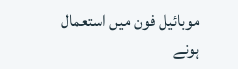موبائیل فون میں استعمال ہونے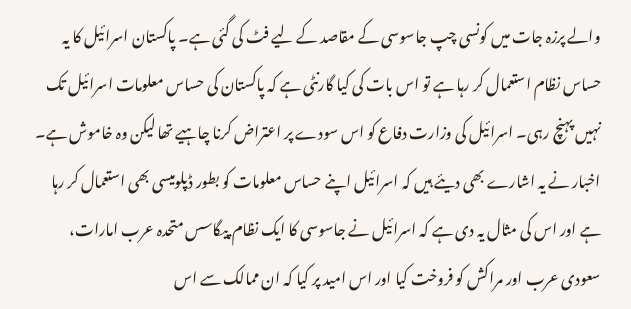والے پرزہ جات میں کونسی چپ جاسوسی کے مقاصد کے لیے فٹ کی گئی ہے۔ پاکستان اسرائیل کا یہ حساس نظام استعمال کر رہا ہے تو اس بات کی کیا گارنٹی ہے کہ پاکستان کی حساس معلومات اسرائیل تک نہیں پہنچ رہی۔ اسرائیل کی وزارت دفاع کو اس سودے پر اعتراض کرنا چاہیے تھا لیکن وہ خاموش ہے۔ اخبار نے یہ اشارے بھی دیئے ہیں کہ اسرائیل اپنے حساس معلومات کو بطور ڈپلومیسی بھی استعمال کر رہا ہے اور اس کی مثال یہ دی ہے کہ اسرائیل نے جاسوسی کا ایک نظام پیگاسس متحدہ عرب امارات، سعودی عرب اور مراکش کو فروخت کیا اور اس امید پر کیا کہ ان ممالک سے اس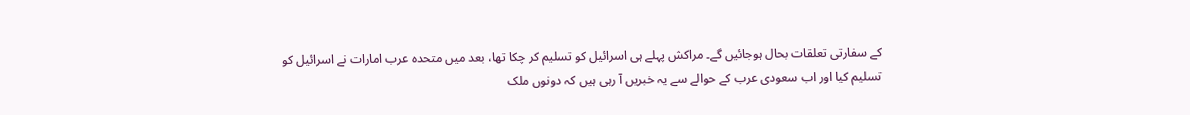کے سفارتی تعلقات بحال ہوجائیں گے۔ مراکش پہلے ہی اسرائیل کو تسلیم کر چکا تھا، بعد میں متحدہ عرب امارات نے اسرائیل کو تسلیم کیا اور اب سعودی عرب کے حوالے سے یہ خبریں آ رہی ہیں کہ دونوں ملک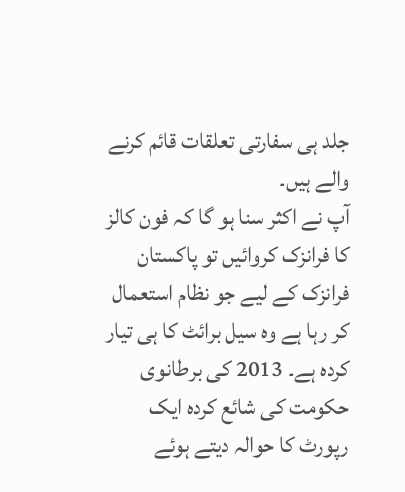جلد ہی سفارتی تعلقات قائم کرنے والے ہیں۔
آپ نے اکثر سنا ہو گا کہ فون کالز کا فرانزک کروائیں تو پاکستان فرانزک کے لیے جو نظام استعمال کر رہا ہے وہ سیل برائٹ کا ہی تیار کردہ ہے۔ 2013 کی برطانوی حکومت کی شائع کردہ ایک رپورٹ کا حوالہ دیتے ہوئے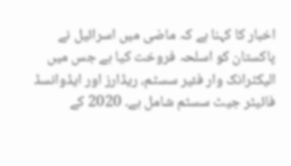اخبار کا کہنا ہے کہ ماضی میں اسرائیل نے پاکستان کو اسلحہ فروخت کیا ہے جس میں الیکٹرانک وار فئیر سسٹم، ریڈارز اور ایڈوانسڈ فائیٹر جیٹ سسٹم شامل ہے۔ 2020 کے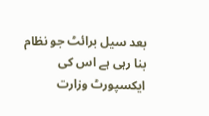بعد سیل برائٹ جو نظام بنا رہی ہے اس کی ایکسپورٹ وزارت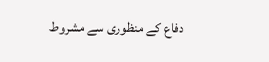دفاع کے منظوری سے مشروط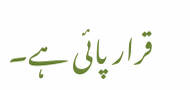قرار پائی ہے۔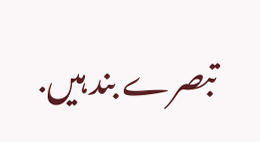تبصرے بند ہیں.